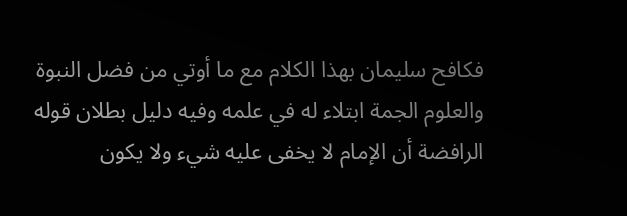فكافح سليمان بهذا الكلام مع ما أوتي من فضل النبوة والعلوم الجمة ابتلاء له في علمه وفيه دليل بطلان قوله الرافضة أن الإمام لا يخفى عليه شيء ولا يكون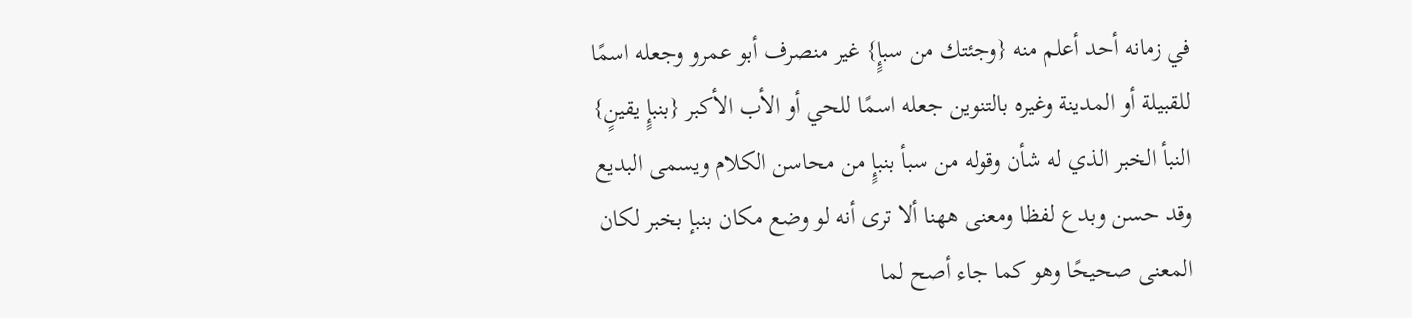في زمانه أحد أعلم منه {وجئتك من سبإٍ} غير منصرف أبو عمرو وجعله اسمًا للقبيلة أو المدينة وغيره بالتنوين جعله اسمًا للحي أو الأب الأكبر {بنبإٍ يقينٍ} النبأ الخبر الذي له شأن وقوله من سبأ بنبإٍ من محاسن الكلام ويسمى البديع وقد حسن وبدع لفظا ومعنى ههنا ألا ترى أنه لو وضع مكان بنبإ بخبر لكان المعنى صحيحًا وهو كما جاء أصح لما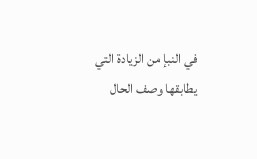في النبإ من الزيادة التي يطابقها وصف الحال